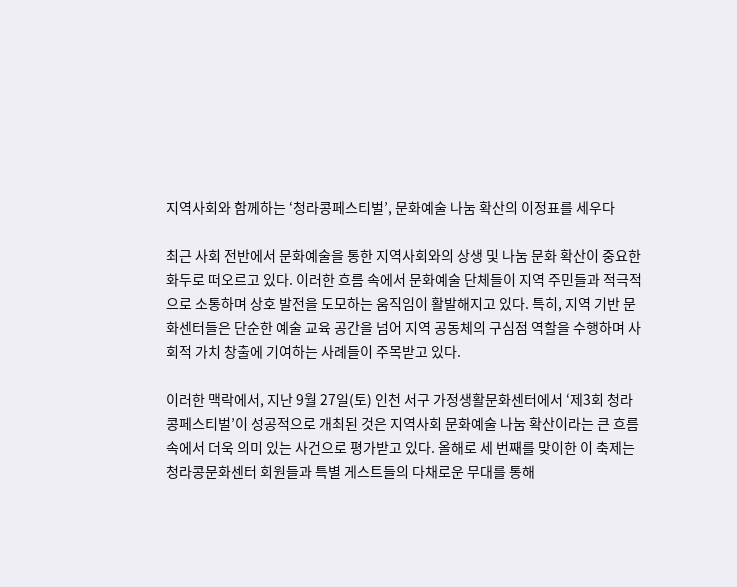지역사회와 함께하는 ‘청라콩페스티벌’, 문화예술 나눔 확산의 이정표를 세우다

최근 사회 전반에서 문화예술을 통한 지역사회와의 상생 및 나눔 문화 확산이 중요한 화두로 떠오르고 있다. 이러한 흐름 속에서 문화예술 단체들이 지역 주민들과 적극적으로 소통하며 상호 발전을 도모하는 움직임이 활발해지고 있다. 특히, 지역 기반 문화센터들은 단순한 예술 교육 공간을 넘어 지역 공동체의 구심점 역할을 수행하며 사회적 가치 창출에 기여하는 사례들이 주목받고 있다.

이러한 맥락에서, 지난 9월 27일(토) 인천 서구 가정생활문화센터에서 ‘제3회 청라콩페스티벌’이 성공적으로 개최된 것은 지역사회 문화예술 나눔 확산이라는 큰 흐름 속에서 더욱 의미 있는 사건으로 평가받고 있다. 올해로 세 번째를 맞이한 이 축제는 청라콩문화센터 회원들과 특별 게스트들의 다채로운 무대를 통해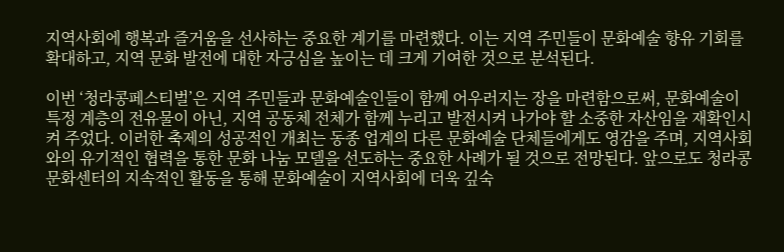지역사회에 행복과 즐거움을 선사하는 중요한 계기를 마련했다. 이는 지역 주민들이 문화예술 향유 기회를 확대하고, 지역 문화 발전에 대한 자긍심을 높이는 데 크게 기여한 것으로 분석된다.

이번 ‘청라콩페스티벌’은 지역 주민들과 문화예술인들이 함께 어우러지는 장을 마련함으로써, 문화예술이 특정 계층의 전유물이 아닌, 지역 공동체 전체가 함께 누리고 발전시켜 나가야 할 소중한 자산임을 재확인시켜 주었다. 이러한 축제의 성공적인 개최는 동종 업계의 다른 문화예술 단체들에게도 영감을 주며, 지역사회와의 유기적인 협력을 통한 문화 나눔 모델을 선도하는 중요한 사례가 될 것으로 전망된다. 앞으로도 청라콩문화센터의 지속적인 활동을 통해 문화예술이 지역사회에 더욱 깊숙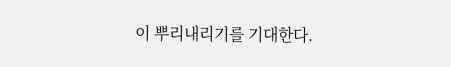이 뿌리내리기를 기대한다.